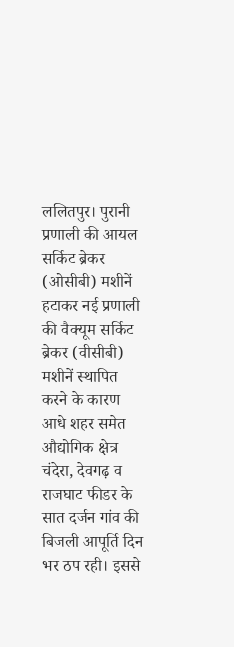ललितपुर। पुरानी प्रणाली की आयल सर्किट ब्रेकर (ओसीबी) मशीनें हटाकर नई प्रणाली की वैक्यूम सर्किट ब्रेकर (वीसीबी) मशीनें स्थापित करने के कारण आधे शहर समेत औद्योगिक क्षेत्र चंदेरा, देवगढ़ व राजघाट फीडर के सात दर्जन गांव की बिजली आपूर्ति दिन भर ठप रही। इससे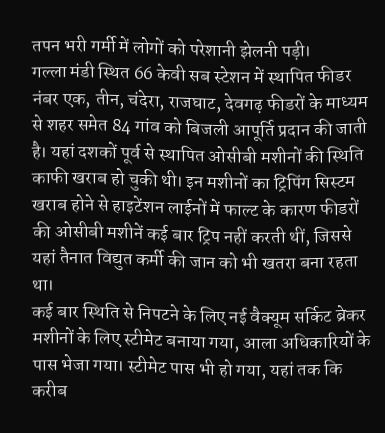तपन भरी गर्मी में लोगों को परेशानी झेलनी पड़ी।
गल्ला मंडी स्थित 66 केवी सब स्टेशन में स्थापित फीडर नंबर एक, तीन, चंदेरा, राजघाट, देवगढ़ फीडरों के माध्यम से शहर समेत 84 गांव को बिजली आपूर्ति प्रदान की जाती है। यहां दशकों पूर्व से स्थापित ओसीबी मशीनों की स्थिति काफी खराब हो चुकी थी। इन मशीनों का ट्रिपिंग सिस्टम खराब होने से हाइटेंशन लाईनों में फाल्ट के कारण फीडरों की ओसीबी मशीनें कई बार ट्रिप नहीं करती थीं, जिससे यहां तैनात विद्युत कर्मी की जान को भी खतरा बना रहता था।
कई बार स्थिति से निपटने के लिए नई वैक्यूम सर्किट ब्रेकर मशीनों के लिए स्टीमेट बनाया गया, आला अधिकारियों के पास भेजा गया। स्टीमेट पास भी हो गया, यहां तक कि करीब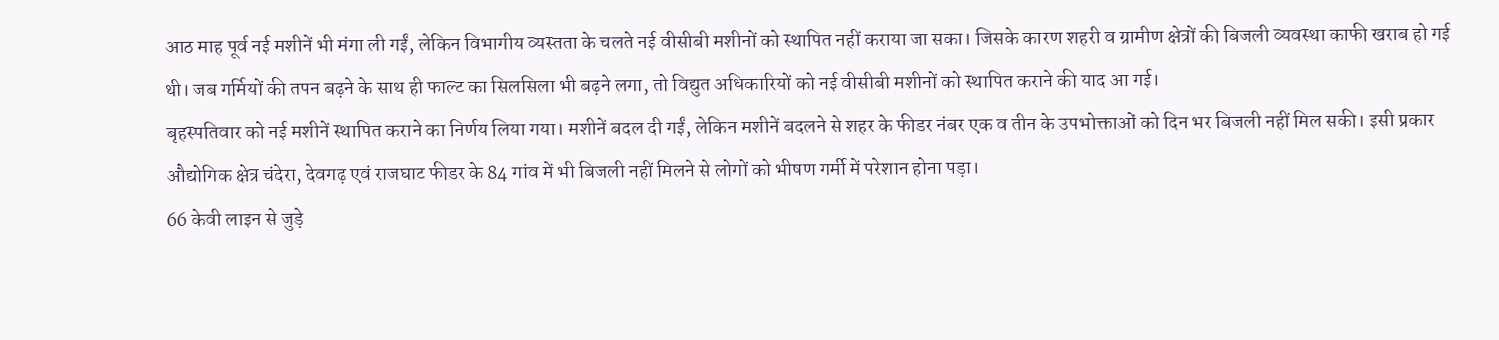आठ माह पूर्व नई मशीनें भी मंगा ली गईं, लेकिन विभागीय व्यस्तता के चलते नई वीसीबी मशीनों को स्थापित नहीं कराया जा सका। जिसके कारण शहरी व ग्रामीण क्षेत्रों की बिजली व्यवस्था काफी खराब हो गई थी। जब गर्मियों की तपन बढ़ने के साथ ही फाल्ट का सिलसिला भी बढ़ने लगा, तो विद्युत अधिकारियों को नई वीसीबी मशीनों को स्थापित कराने की याद आ गई।
बृहस्पतिवार को नई मशीनें स्थापित कराने का निर्णय लिया गया। मशीनें बदल दी गईं, लेकिन मशीनें बदलने से शहर के फीडर नंबर एक व तीन के उपभोक्ताओं को दिन भर बिजली नहीं मिल सकी। इसी प्रकार औद्योगिक क्षेत्र चंदेरा, देवगढ़ एवं राजघाट फीडर के 84 गांव में भी बिजली नहीं मिलने से लोगों को भीषण गर्मी में परेशान होना पड़ा।
66 केवी लाइन से जुड़े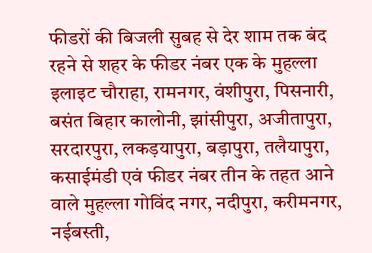फीडरों की बिजली सुबह से देर शाम तक बंद रहने से शहर के फीडर नंबर एक के मुहल्ला इलाइट चौराहा, रामनगर, वंशीपुरा, पिसनारी, बसंत बिहार कालोनी, झांसीपुरा, अजीतापुरा, सरदारपुरा, लकड़यापुरा, बड़ापुरा, तलैयापुरा, कसाईमंडी एवं फीडर नंबर तीन के तहत आने वाले मुहल्ला गोविंद नगर, नदीपुरा, करीमनगर, नईबस्ती,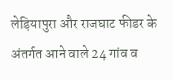लेड़ियापुरा और राजघाट फीडर के अंतर्गत आने वाले 24 गांव व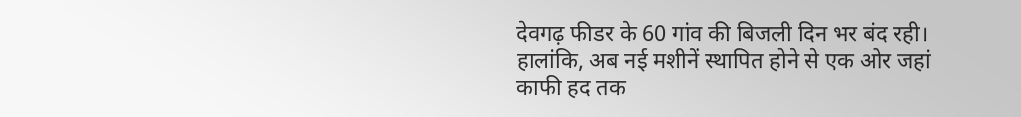देवगढ़ फीडर के 60 गांव की बिजली दिन भर बंद रही।
हालांकि, अब नई मशीनें स्थापित होने से एक ओर जहां काफी हद तक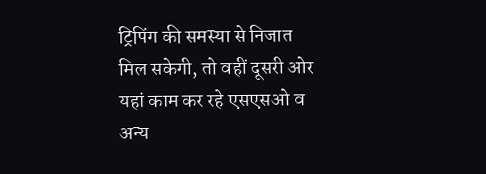ट्रिपिंग की समस्या से निजात मिल सकेगी, तो वहीं दूसरी ओर यहां काम कर रहे एसएसओ व अन्य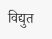विद्युत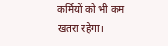कर्मियों को भी कम खतरा रहेगा।